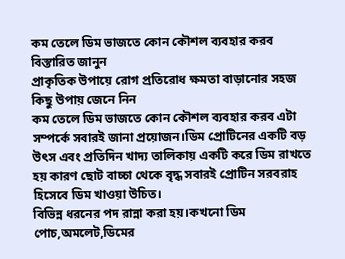কম তেলে ডিম ভাজতে কোন কৌশল ব্যবহার করব বিস্তারিত জানুন
প্রাকৃতিক উপায়ে রোগ প্রতিরোধ ক্ষমতা বাড়ানোর সহজ কিছু উপায় জেনে নিন
কম তেলে ডিম ভাজতে কোন কৌশল ব্যবহার করব এটা সম্পর্কে সবারই জানা প্রয়োজন।ডিম প্রোটিনের একটি বড় উৎস এবং প্রতিদিন খাদ্য তালিকায় একটি করে ডিম রাখতে হয় কারণ ছোট বাচ্চা থেকে বৃদ্ধ সবারই প্রোটিন সরবরাহ হিসেবে ডিম খাওয়া উচিত।
বিভিন্ন ধরনের পদ রান্না করা হয়।কখনো ডিম পোচ,অমলেট,ডিমের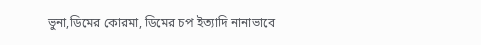ভুনা,ডিমের কোরমা, ডিমের চপ ইত্যাদি নানাভাবে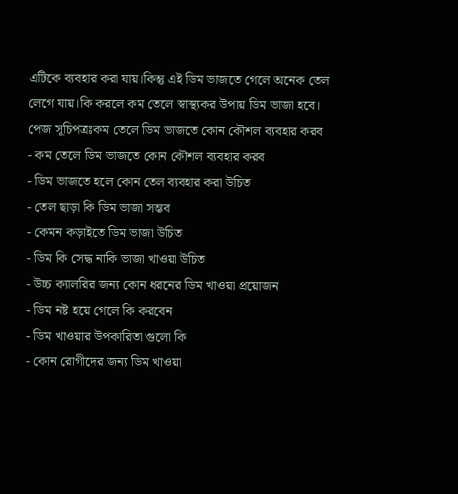এটিকে ব্যবহার করা যায়।কিন্তু এই ডিম ভাজতে গেলে অনেক তেল লেগে যায়।কি করলে কম তেলে স্বাস্থ্যকর উপায় ডিম ভাজা হবে।
পেজ সূচিপত্রঃকম তেলে ডিম ভাজতে কোন কৌশল ব্যবহার করব
- কম তেলে ডিম ভাজতে কোন কৌশল ব্যবহার করব
- ডিম ভাজতে হলে কোন তেল ব্যবহার করা উচিত
- তেল ছাড়া কি ডিম ভাজা সম্ভব
- কেমন কড়াইতে ডিম ভাজা উচিত
- ডিম কি সেদ্ধ নাকি ভাজা খাওয়া উচিত
- উচ্চ ক্যালরির জন্য কোন ধরনের ডিম খাওয়া প্রয়োজন
- ডিম নষ্ট হয়ে গেলে কি করবেন
- ডিম খাওয়ার উপকারিতা গুলো কি
- কোন রোগীদের জন্য ডিম খাওয়া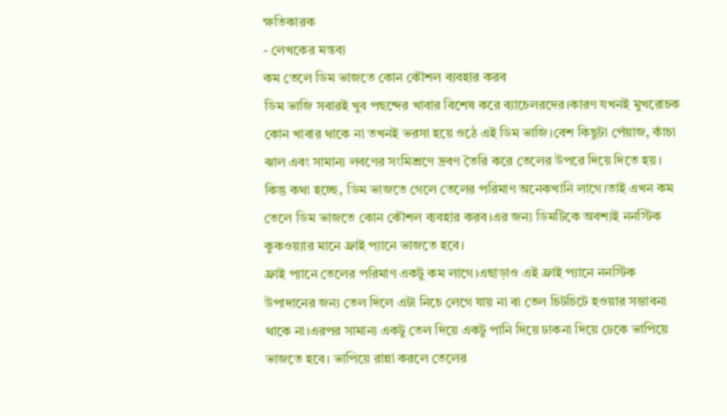ক্ষতিকারক
- লেখকের মন্তব্য
কম তেলে ডিম ভাজতে কোন কৌশল ব্যবহার করব
ডিম ভাজি সবারই খুব পছন্দের খাবার বিশেষ করে ব্যাচেলরদের।কারণ যখনই মুখরোচক কোন খাবার থাকে না তখনই ভরসা হয়ে ওঠে এই ডিম ভাজি।বেশ কিছুটা পেঁয়াজ, কাঁচা ঝাল এবং সামান্য লবণের সংমিশ্রণে দ্রবণ তৈরি করে তেলের উপরে দিয়ে দিতে হয়। কিন্তু কথা হচ্ছে, ডিম ভাজতে গেলে তেলের পরিমাণ অনেকখানি লাগে।তাই এখন কম তেলে ডিম ভাজতে কোন কৌশল ব্যবহার করব।এর জন্য ডিমটিকে অবশ্যই ননস্টিক কুকওয়্যার মানে ফ্রাই প্যানে ভাজতে হবে।
ফ্রাই প্যানে তেলের পরিমাণ একটু কম লাগে।এছাড়াও এই ফ্রাই প্যানে ননস্টিক উপাদানের জন্য তেল দিলে এটা নিচে লেগে যায় না বা তেল চিটচিটে হওয়ার সম্ভাবনা থাকে না।এরপর সামান্য একটু তেল দিয়ে একটু পানি দিয়ে ঢাকনা দিয়ে ঢেকে ভাপিয়ে ভাজতে হবে। ভাপিয়ে রান্না করলে তেলের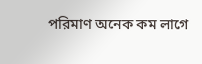পরিমাণ অনেক কম লাগে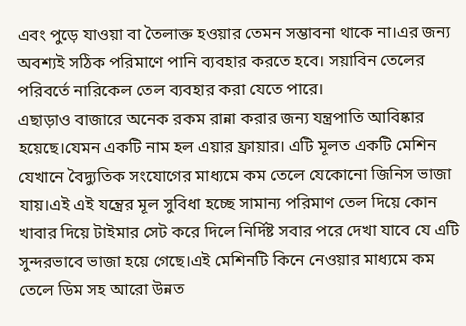এবং পুড়ে যাওয়া বা তৈলাক্ত হওয়ার তেমন সম্ভাবনা থাকে না।এর জন্য অবশ্যই সঠিক পরিমাণে পানি ব্যবহার করতে হবে। সয়াবিন তেলের পরিবর্তে নারিকেল তেল ব্যবহার করা যেতে পারে।
এছাড়াও বাজারে অনেক রকম রান্না করার জন্য যন্ত্রপাতি আবিষ্কার হয়েছে।যেমন একটি নাম হল এয়ার ফ্রায়ার। এটি মূলত একটি মেশিন যেখানে বৈদ্যুতিক সংযোগের মাধ্যমে কম তেলে যেকোনো জিনিস ভাজা যায়।এই এই যন্ত্রের মূল সুবিধা হচ্ছে সামান্য পরিমাণ তেল দিয়ে কোন খাবার দিয়ে টাইমার সেট করে দিলে নির্দিষ্ট সবার পরে দেখা যাবে যে এটি সুন্দরভাবে ভাজা হয়ে গেছে।এই মেশিনটি কিনে নেওয়ার মাধ্যমে কম তেলে ডিম সহ আরো উন্নত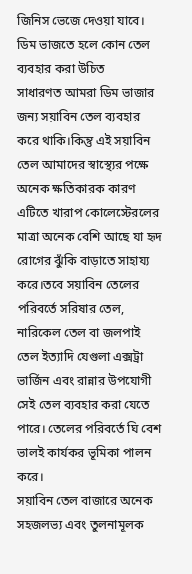জিনিস ভেজে দেওয়া যাবে।
ডিম ভাজতে হলে কোন তেল ব্যবহার করা উচিত
সাধারণত আমরা ডিম ভাজার জন্য সয়াবিন তেল ব্যবহার করে থাকি।কিন্তু এই সয়াবিন তেল আমাদের স্বাস্থ্যের পক্ষে অনেক ক্ষতিকারক কারণ এটিতে খারাপ কোলেস্টেরলের মাত্রা অনেক বেশি আছে যা হৃদ রোগের ঝুঁকি বাড়াতে সাহায্য করে।তবে সয়াবিন তেলের পরিবর্তে সরিষার তেল, নারিকেল তেল বা জলপাই তেল ইত্যাদি যেগুলা এক্সট্রা ভার্জিন এবং রান্নার উপযোগী সেই তেল ব্যবহার করা যেতে পারে। তেলের পরিবর্তে ঘি বেশ ভালই কার্যকর ভূমিকা পালন করে।
সয়াবিন তেল বাজারে অনেক সহজলভ্য এবং তুলনামূলক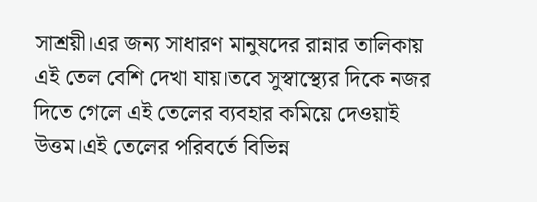সাশ্রয়ী।এর জন্য সাধারণ মানুষদের রান্নার তালিকায় এই তেল বেশি দেখা যায়।তবে সুস্বাস্থ্যের দিকে নজর দিতে গেলে এই তেলের ব্যবহার কমিয়ে দেওয়াই উত্তম।এই তেলের পরিবর্তে বিভিন্ন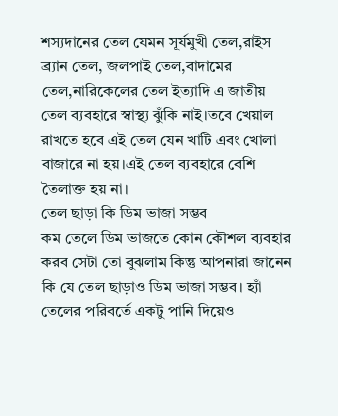শস্যদানের তেল যেমন সূর্যমুখী তেল,রাইস ব্র্যান তেল, জলপাই তেল,বাদামের তেল,নারিকেলের তেল ইত্যাদি এ জাতীয় তেল ব্যবহারে স্বাস্থ্য ঝুঁকি নাই।তবে খেয়াল রাখতে হবে এই তেল যেন খাটি এবং খোলা বাজারে না হয়।এই তেল ব্যবহারে বেশি তৈলাক্ত হয় না।
তেল ছাড়া কি ডিম ভাজা সম্ভব
কম তেলে ডিম ভাজতে কোন কৌশল ব্যবহার করব সেটা তো বুঝলাম কিন্তু আপনারা জানেন কি যে তেল ছাড়াও ডিম ভাজা সম্ভব। হ্যাঁ তেলের পরিবর্তে একটু পানি দিয়েও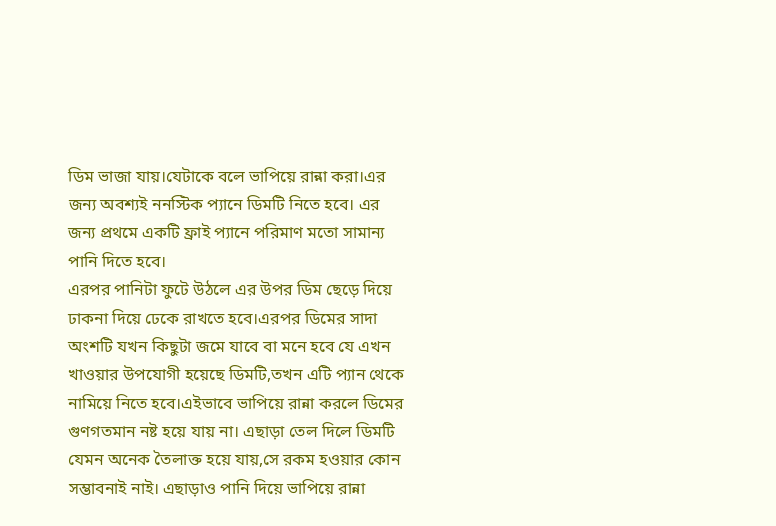ডিম ভাজা যায়।যেটাকে বলে ভাপিয়ে রান্না করা।এর জন্য অবশ্যই ননস্টিক প্যানে ডিমটি নিতে হবে। এর জন্য প্রথমে একটি ফ্রাই প্যানে পরিমাণ মতো সামান্য পানি দিতে হবে।
এরপর পানিটা ফুটে উঠলে এর উপর ডিম ছেড়ে দিয়ে ঢাকনা দিয়ে ঢেকে রাখতে হবে।এরপর ডিমের সাদা অংশটি যখন কিছুটা জমে যাবে বা মনে হবে যে এখন খাওয়ার উপযোগী হয়েছে ডিমটি,তখন এটি প্যান থেকে নামিয়ে নিতে হবে।এইভাবে ভাপিয়ে রান্না করলে ডিমের গুণগতমান নষ্ট হয়ে যায় না। এছাড়া তেল দিলে ডিমটি যেমন অনেক তৈলাক্ত হয়ে যায়,সে রকম হওয়ার কোন সম্ভাবনাই নাই। এছাড়াও পানি দিয়ে ভাপিয়ে রান্না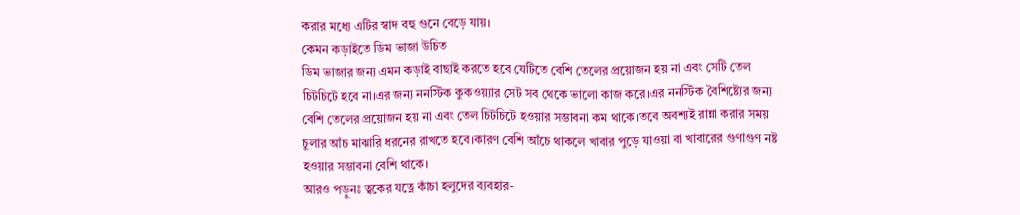করার মধ্যে এটির স্বাদ বহু গুনে বেড়ে যায়।
কেমন কড়াইতে ডিম ভাজা উচিত
ডিম ভাজার জন্য এমন কড়াই বাছাই করতে হবে যেটিতে বেশি তেলের প্রয়োজন হয় না এবং সেটি তেল চিটচিটে হবে না।এর জন্য ননস্টিক কুকওয়্যার সেট সব থেকে ভালো কাজ করে।এর ননস্টিক বৈশিষ্ট্যের জন্য বেশি তেলের প্রয়োজন হয় না এবং তেল চিটচিটে হওয়ার সম্ভাবনা কম থাকে।তবে অবশ্যই রান্না করার সময় চুলার আঁচ মাঝারি ধরনের রাখতে হবে।কারণ বেশি আঁচে থাকলে খাবার পুড়ে যাওয়া বা খাবারের গুণাগুণ নষ্ট হওয়ার সম্ভাবনা বেশি থাকে।
আরও পড়ুনঃ ত্বকের যত্নে কাঁচা হলুদের ব্যবহার-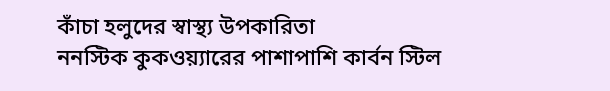কাঁচা হলুদের স্বাস্থ্য উপকারিতা
ননস্টিক কুকওয়্যারের পাশাপাশি কার্বন স্টিল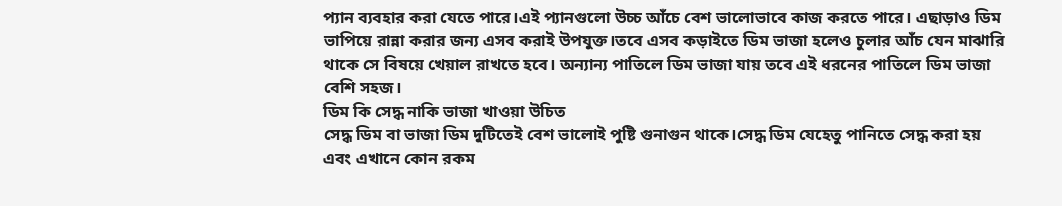প্যান ব্যবহার করা যেতে পারে।এই প্যানগুলো উচ্চ আঁচে বেশ ভালোভাবে কাজ করতে পারে। এছাড়াও ডিম ভাপিয়ে রান্না করার জন্য এসব করাই উপযুক্ত।তবে এসব কড়াইতে ডিম ভাজা হলেও চুলার আঁচ যেন মাঝারি থাকে সে বিষয়ে খেয়াল রাখতে হবে। অন্যান্য পাতিলে ডিম ভাজা যায় তবে এই ধরনের পাতিলে ডিম ভাজা বেশি সহজ।
ডিম কি সেদ্ধ নাকি ভাজা খাওয়া উচিত
সেদ্ধ ডিম বা ভাজা ডিম দুটিতেই বেশ ভালোই পুষ্টি গুনাগুন থাকে।সেদ্ধ ডিম যেহেতু পানিতে সেদ্ধ করা হয় এবং এখানে কোন রকম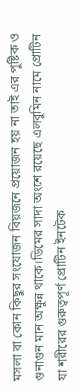মসলা বা কোন কিছুর সংযোজন বিয়জনে প্রয়োজন হয় না তাই এর পুষ্টিক ও গুনাগুন মান অক্ষুন্ন থাকে।ডিমের সাদা অংশে রয়েছে এলবুমিন নামে প্রোটিন যা শরীরের গুরুত্বপূর্ণ প্রোটিন ইনটেক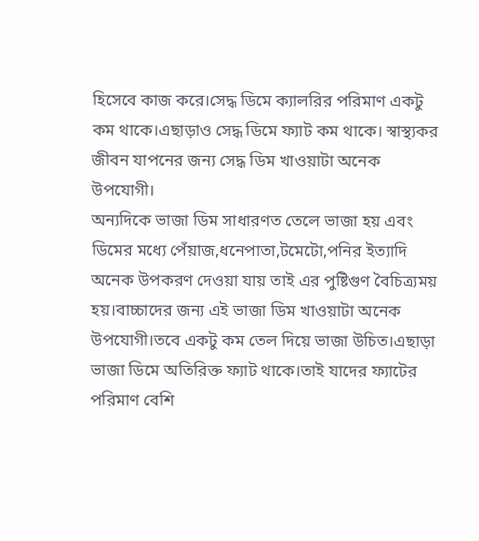হিসেবে কাজ করে।সেদ্ধ ডিমে ক্যালরির পরিমাণ একটু কম থাকে।এছাড়াও সেদ্ধ ডিমে ফ্যাট কম থাকে। স্বাস্থ্যকর জীবন যাপনের জন্য সেদ্ধ ডিম খাওয়াটা অনেক উপযোগী।
অন্যদিকে ভাজা ডিম সাধারণত তেলে ভাজা হয় এবং ডিমের মধ্যে পেঁয়াজ,ধনেপাতা,টমেটো,পনির ইত্যাদি অনেক উপকরণ দেওয়া যায় তাই এর পুষ্টিগুণ বৈচিত্র্যময় হয়।বাচ্চাদের জন্য এই ভাজা ডিম খাওয়াটা অনেক উপযোগী।তবে একটু কম তেল দিয়ে ভাজা উচিত।এছাড়া ভাজা ডিমে অতিরিক্ত ফ্যাট থাকে।তাই যাদের ফ্যাটের পরিমাণ বেশি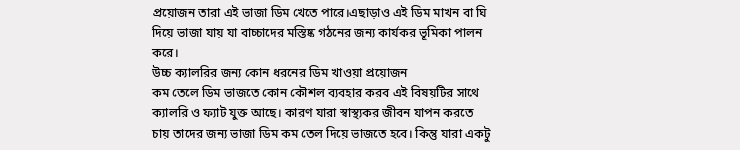প্রয়োজন তারা এই ভাজা ডিম খেতে পারে।এছাড়াও এই ডিম মাখন বা ঘি দিয়ে ভাজা যায় যা বাচ্চাদের মস্তিষ্ক গঠনের জন্য কার্যকর ভূমিকা পালন করে।
উচ্চ ক্যালরির জন্য কোন ধরনের ডিম খাওয়া প্রয়োজন
কম তেলে ডিম ভাজতে কোন কৌশল ব্যবহার করব এই বিষয়টির সাথে ক্যালরি ও ফ্যাট যুক্ত আছে। কারণ যারা স্বাস্থ্যকর জীবন যাপন করতে চায় তাদের জন্য ভাজা ডিম কম তেল দিয়ে ভাজতে হবে। কিন্তু যারা একটু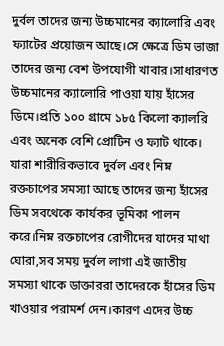দুর্বল তাদের জন্য উচ্চমানের ক্যালোরি এবং ফ্যাটের প্রয়োজন আছে।সে ক্ষেত্রে ডিম ভাজা তাদের জন্য বেশ উপযোগী খাবার।সাধারণত উচ্চমানের ক্যালোরি পাওয়া যায় হাঁসের ডিমে।প্রতি ১০০ গ্রামে ১৮৫ কিলো ক্যালরি এবং অনেক বেশি প্রোটিন ও ফ্যাট থাকে।
যারা শারীরিকভাবে দুর্বল এবং নিম্ন রক্তচাপের সমস্যা আছে তাদের জন্য হাঁসের ডিম সবথেকে কার্যকর ভূমিকা পালন করে।নিম্ন রক্তচাপের রোগীদের যাদের মাথা ঘোরা,সব সময় দুর্বল লাগা এই জাতীয় সমস্যা থাকে ডাক্তাররা তাদেরকে হাঁসের ডিম খাওয়ার পরামর্শ দেন।কারণ এদের উচ্চ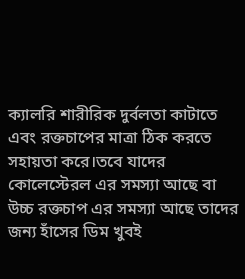ক্যালরি শারীরিক দুর্বলতা কাটাতে এবং রক্তচাপের মাত্রা ঠিক করতে সহায়তা করে।তবে যাদের কোলেস্টেরল এর সমস্যা আছে বা উচ্চ রক্তচাপ এর সমস্যা আছে তাদের জন্য হাঁসের ডিম খুবই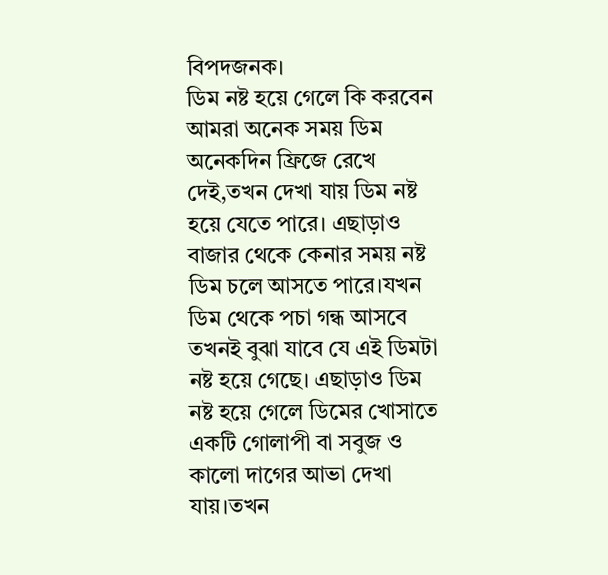বিপদজনক।
ডিম নষ্ট হয়ে গেলে কি করবেন
আমরা অনেক সময় ডিম অনেকদিন ফ্রিজে রেখে দেই,তখন দেখা যায় ডিম নষ্ট হয়ে যেতে পারে। এছাড়াও বাজার থেকে কেনার সময় নষ্ট ডিম চলে আসতে পারে।যখন ডিম থেকে পচা গন্ধ আসবে তখনই বুঝা যাবে যে এই ডিমটা নষ্ট হয়ে গেছে। এছাড়াও ডিম নষ্ট হয়ে গেলে ডিমের খোসাতে একটি গোলাপী বা সবুজ ও কালো দাগের আভা দেখা যায়।তখন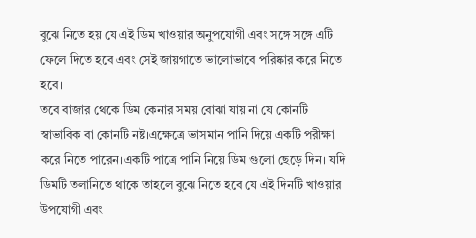বুঝে নিতে হয় যে এই ডিম খাওয়ার অনুপযোগী এবং সঙ্গে সঙ্গে এটি ফেলে দিতে হবে এবং সেই জায়গাতে ভালোভাবে পরিষ্কার করে নিতে হবে।
তবে বাজার থেকে ডিম কেনার সময় বোঝা যায় না যে কোনটি স্বাভাবিক বা কোনটি নষ্ট।এক্ষেত্রে ভাসমান পানি দিয়ে একটি পরীক্ষা করে নিতে পারেন।একটি পাত্রে পানি নিয়ে ডিম গুলো ছেড়ে দিন। যদি ডিমটি তলানিতে থাকে তাহলে বুঝে নিতে হবে যে এই দিনটি খাওয়ার উপযোগী এবং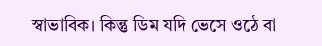স্বাভাবিক। কিন্তু ডিম যদি ভেসে ওঠে বা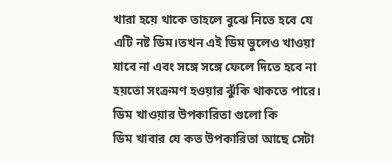খারা হয়ে থাকে তাহলে বুঝে নিতে হবে যে এটি নষ্ট ডিম।তখন এই ডিম ভুলেও খাওয়া যাবে না এবং সঙ্গে সঙ্গে ফেলে দিতে হবে না হয়তো সংক্রমণ হওয়ার ঝুঁকি থাকতে পারে।
ডিম খাওয়ার উপকারিতা গুলো কি
ডিম খাবার যে কত উপকারিতা আছে সেটা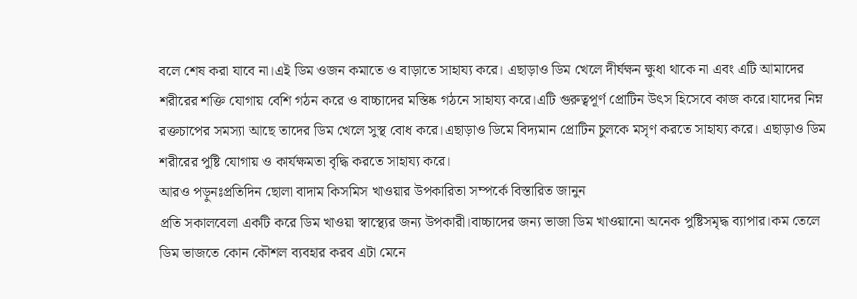বলে শেষ করা যাবে না।এই ডিম ওজন কমাতে ও বাড়াতে সাহায্য করে। এছাড়াও ডিম খেলে দীর্ঘক্ষন ক্ষুধা থাকে না এবং এটি আমাদের শরীরের শক্তি যোগায় বেশি গঠন করে ও বাচ্চাদের মস্তিষ্ক গঠনে সাহায্য করে।এটি গুরুত্বপূর্ণ প্রোটিন উৎস হিসেবে কাজ করে।যাদের নিম্ন রক্তচাপের সমস্যা আছে তাদের ডিম খেলে সুস্থ বোধ করে।এছাড়াও ডিমে বিদ্যমান প্রোটিন চুলকে মসৃণ করতে সাহায্য করে। এছাড়াও ডিম শরীরের পুষ্টি যোগায় ও কার্যক্ষমতা বৃদ্ধি করতে সাহায্য করে।
আরও পড়ুনঃপ্রতিদিন ছোলা বাদাম কিসমিস খাওয়ার উপকারিতা সম্পর্কে বিস্তারিত জানুন
প্রতি সকালবেলা একটি করে ডিম খাওয়া স্বাস্থ্যের জন্য উপকারী।বাচ্চাদের জন্য ভাজা ডিম খাওয়ানো অনেক পুষ্টিসমৃদ্ধ ব্যাপার।কম তেলে ডিম ভাজতে কোন কৌশল ব্যবহার করব এটা মেনে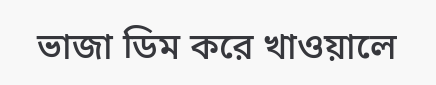ভাজা ডিম করে খাওয়ালে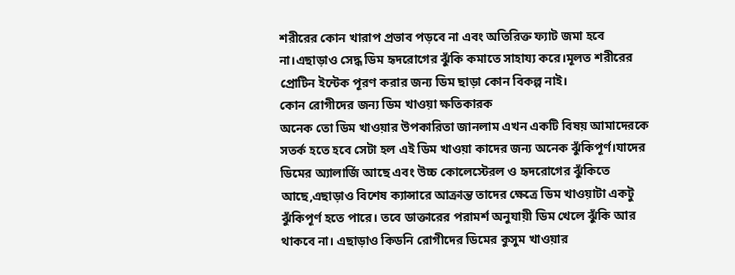শরীরের কোন খারাপ প্রভাব পড়বে না এবং অতিরিক্ত ফ্যাট জমা হবে না।এছাড়াও সেদ্ধ ডিম হৃদরোগের ঝুঁকি কমাতে সাহায্য করে।মূলত শরীরের প্রোটিন ইন্টেক পূরণ করার জন্য ডিম ছাড়া কোন বিকল্প নাই।
কোন রোগীদের জন্য ডিম খাওয়া ক্ষতিকারক
অনেক তো ডিম খাওয়ার উপকারিতা জানলাম এখন একটি বিষয় আমাদেরকে সতর্ক হতে হবে সেটা হল এই ডিম খাওয়া কাদের জন্য অনেক ঝুঁকিপূর্ণ।যাদের ডিমের অ্যালার্জি আছে এবং উচ্চ কোলেস্টেরল ও হৃদরোগের ঝুঁকিতে আছে,এছাড়াও বিশেষ ক্যান্সারে আক্রান্ত তাদের ক্ষেত্রে ডিম খাওয়াটা একটু ঝুঁকিপূর্ণ হতে পারে। তবে ডাক্তারের পরামর্শ অনুযায়ী ডিম খেলে ঝুঁকি আর থাকবে না। এছাড়াও কিডনি রোগীদের ডিমের কুসুম খাওয়ার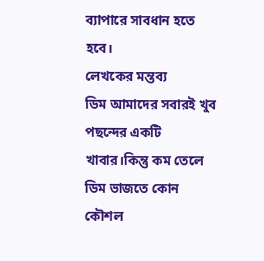ব্যাপারে সাবধান হতে হবে।
লেখকের মন্তব্য
ডিম আমাদের সবারই খুব পছন্দের একটি খাবার।কিন্তু কম তেলে ডিম ভাজতে কোন কৌশল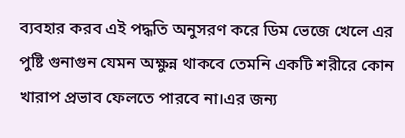ব্যবহার করব এই পদ্ধতি অনুসরণ করে ডিম ভেজে খেলে এর পুষ্টি গুনাগুন যেমন অক্ষুন্ন থাকবে তেমনি একটি শরীরে কোন খারাপ প্রভাব ফেলতে পারবে না।এর জন্য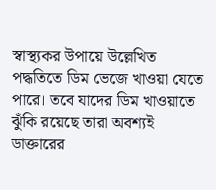স্বাস্থ্যকর উপায়ে উল্লেখিত পদ্ধতিতে ডিম ভেজে খাওয়া যেতে পারে। তবে যাদের ডিম খাওয়াতে ঝুঁকি রয়েছে তারা অবশ্যই ডাক্তারের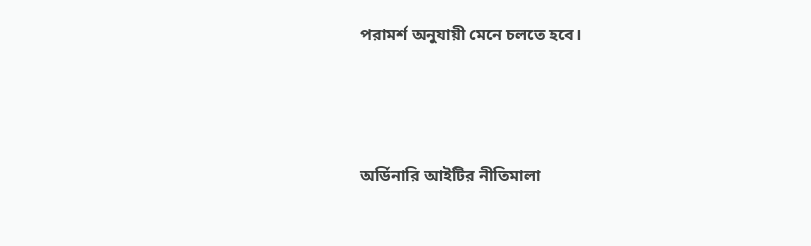পরামর্শ অনুযায়ী মেনে চলতে হবে।



অর্ডিনারি আইটির নীতিমালা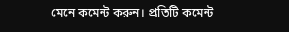মেনে কমেন্ট করুন। প্রতিটি কমেন্ট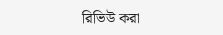রিভিউ করা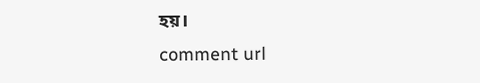হয়।
comment url